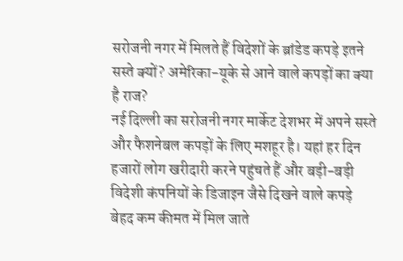सरोजनी नगर में मिलते हैं विदेशों के ब्रांडेड कपड़े इतने सस्ते क्यों? अमेरिका-यूके से आने वाले कपड़ों का क्या है राज?
नई दिल्ली का सरोजनी नगर मार्केट देशभर में अपने सस्ते और फैशनेबल कपड़ों के लिए मशहूर है। यहां हर दिन हजारों लोग खरीदारी करने पहुंचते हैं और बड़ी-बड़ी विदेशी कंपनियों के डिजाइन जैसे दिखने वाले कपड़े बेहद कम कीमत में मिल जाते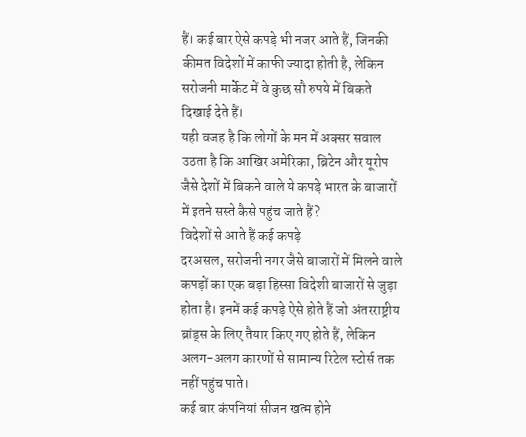हैं। कई बार ऐसे कपड़े भी नजर आते हैं, जिनकी कीमत विदेशों में काफी ज्यादा होती है, लेकिन सरोजनी मार्केट में वे कुछ सौ रुपये में बिकते दिखाई देते हैं।
यही वजह है कि लोगों के मन में अक्सर सवाल उठता है कि आखिर अमेरिका, ब्रिटेन और यूरोप जैसे देशों में बिकने वाले ये कपड़े भारत के बाजारों में इतने सस्ते कैसे पहुंच जाते हैं?
विदेशों से आते हैं कई कपड़े
दरअसल, सरोजनी नगर जैसे बाजारों में मिलने वाले कपड़ों का एक बड़ा हिस्सा विदेशी बाजारों से जुड़ा होता है। इनमें कई कपड़े ऐसे होते हैं जो अंतरराष्ट्रीय ब्रांड्स के लिए तैयार किए गए होते हैं, लेकिन अलग-अलग कारणों से सामान्य रिटेल स्टोर्स तक नहीं पहुंच पाते।
कई बार कंपनियां सीजन खत्म होने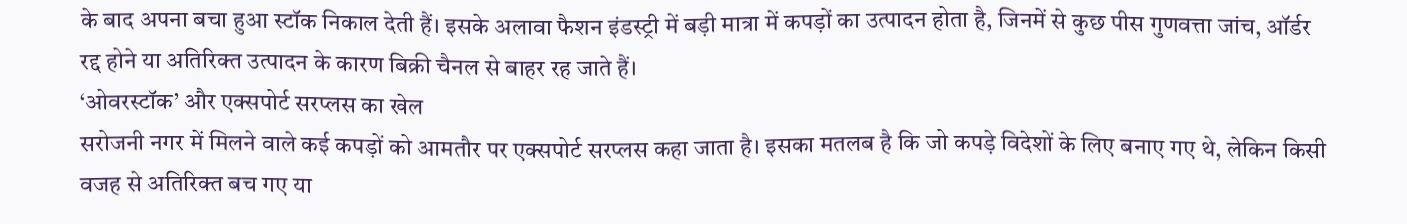के बाद अपना बचा हुआ स्टॉक निकाल देती हैं। इसके अलावा फैशन इंडस्ट्री में बड़ी मात्रा में कपड़ों का उत्पादन होता है, जिनमें से कुछ पीस गुणवत्ता जांच, ऑर्डर रद्द होने या अतिरिक्त उत्पादन के कारण बिक्री चैनल से बाहर रह जाते हैं।
‘ओवरस्टॉक’ और एक्सपोर्ट सरप्लस का खेल
सरोजनी नगर में मिलने वाले कई कपड़ों को आमतौर पर एक्सपोर्ट सरप्लस कहा जाता है। इसका मतलब है कि जो कपड़े विदेशों के लिए बनाए गए थे, लेकिन किसी वजह से अतिरिक्त बच गए या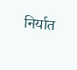निर्यात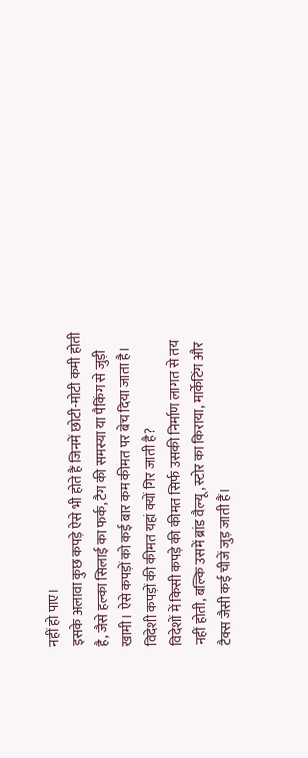नहीं हो पाए।
इसके अलावा कुछ कपड़े ऐसे भी होते हैं जिनमें छोटी-मोटी कमी होती है, जैसे हल्का सिलाई का फर्क, टैग की समस्या या पैकिंग से जुड़ी खामी। ऐसे कपड़ों को कई बार कम कीमत पर बेच दिया जाता है।
विदेशी कपड़ों की कीमत यहां क्यों गिर जाती है?
विदेशों में किसी कपड़े की कीमत सिर्फ उसकी निर्माण लागत से तय नहीं होती, बल्कि उसमें ब्रांड वैल्यू, स्टोर का किराया, मार्केटिंग और टैक्स जैसी कई चीजें जुड़ जाती हैं।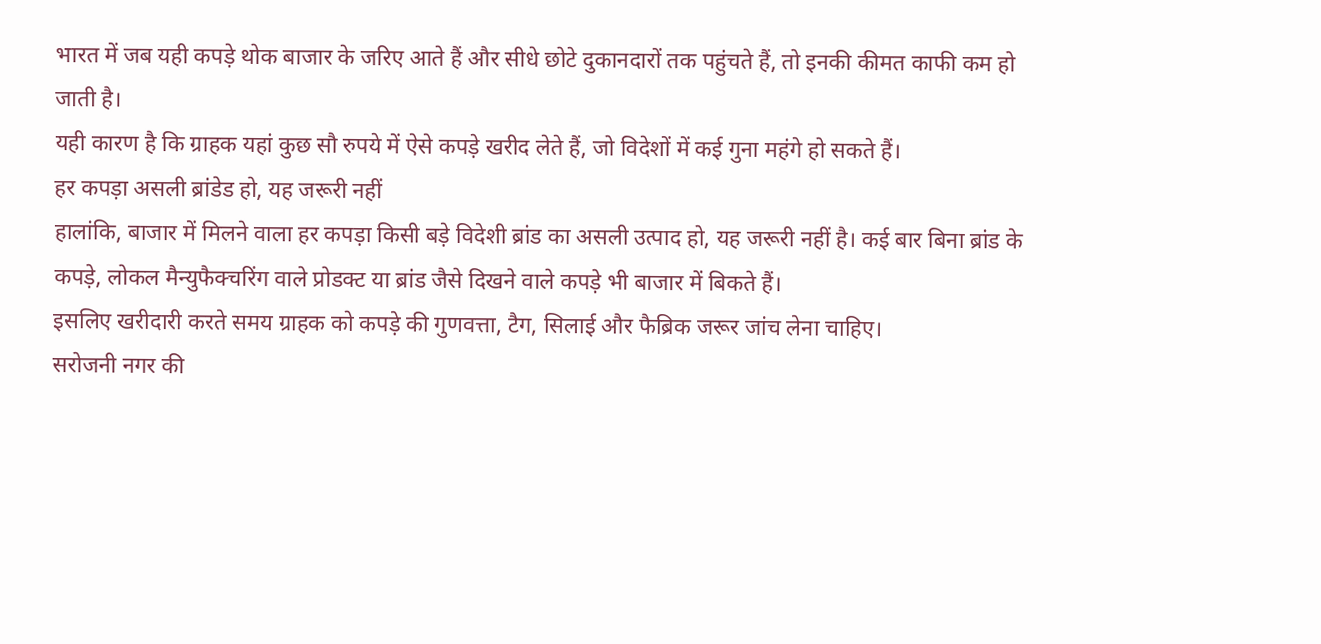भारत में जब यही कपड़े थोक बाजार के जरिए आते हैं और सीधे छोटे दुकानदारों तक पहुंचते हैं, तो इनकी कीमत काफी कम हो जाती है।
यही कारण है कि ग्राहक यहां कुछ सौ रुपये में ऐसे कपड़े खरीद लेते हैं, जो विदेशों में कई गुना महंगे हो सकते हैं।
हर कपड़ा असली ब्रांडेड हो, यह जरूरी नहीं
हालांकि, बाजार में मिलने वाला हर कपड़ा किसी बड़े विदेशी ब्रांड का असली उत्पाद हो, यह जरूरी नहीं है। कई बार बिना ब्रांड के कपड़े, लोकल मैन्युफैक्चरिंग वाले प्रोडक्ट या ब्रांड जैसे दिखने वाले कपड़े भी बाजार में बिकते हैं।
इसलिए खरीदारी करते समय ग्राहक को कपड़े की गुणवत्ता, टैग, सिलाई और फैब्रिक जरूर जांच लेना चाहिए।
सरोजनी नगर की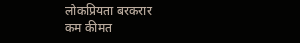लोकप्रियता बरकरार
कम कीमत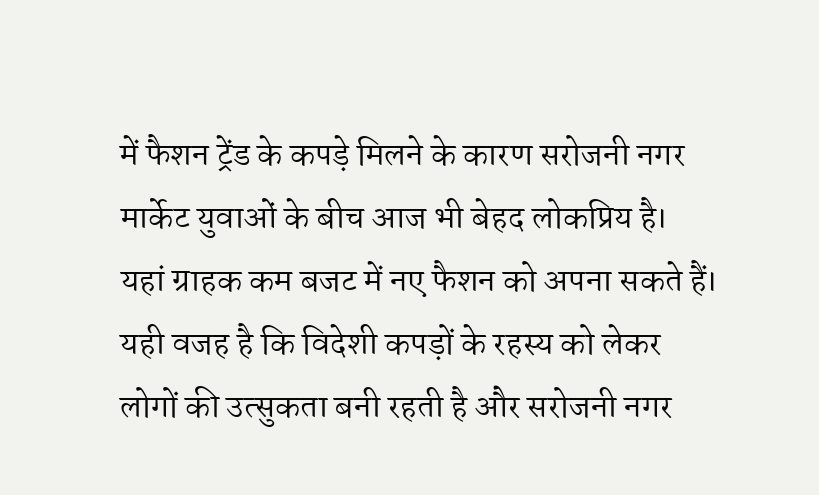में फैशन ट्रेंड के कपड़े मिलने के कारण सरोजनी नगर मार्केट युवाओं के बीच आज भी बेहद लोकप्रिय है। यहां ग्राहक कम बजट में नए फैशन को अपना सकते हैं।
यही वजह है कि विदेशी कपड़ों के रहस्य को लेकर लोगों की उत्सुकता बनी रहती है और सरोजनी नगर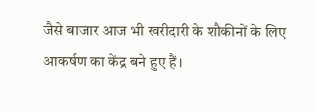जैसे बाजार आज भी खरीदारी के शौकीनों के लिए आकर्षण का केंद्र बने हुए हैं।